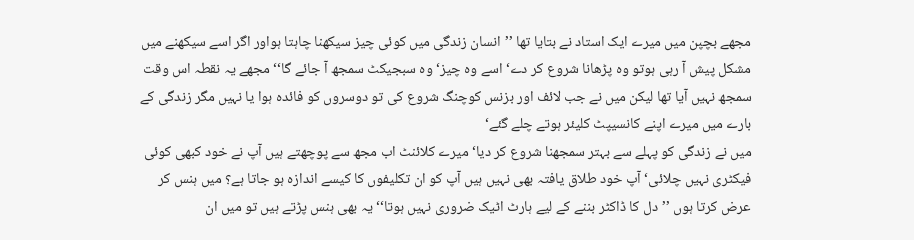مجھے بچپن میں میرے ایک استاد نے بتایا تھا ’’انسان زندگی میں کوئی چیز سیکھنا چاہتا ہواور اگر اسے سیکھنے میں مشکل پیش آ رہی ہوتو وہ پڑھانا شروع کر دے‘ اسے وہ چیز‘ وہ سبجیکٹ سمجھ آ جائے گا‘‘ مجھے یہ نقطہ اس وقت سمجھ نہیں آیا تھا لیکن میں نے جب لائف اور بزنس کوچنگ شروع کی تو دوسروں کو فائدہ ہوا یا نہیں مگر زندگی کے بارے میں میرے اپنے کانسیپٹ کلیئر ہوتے چلے گئے‘
میں نے زندگی کو پہلے سے بہتر سمجھنا شروع کر دیا‘ میرے کلائنٹ اب مجھ سے پوچھتے ہیں آپ نے خود کبھی کوئی فیکٹری نہیں چلائی‘ آپ خود طلاق یافتہ بھی نہیں ہیں آپ کو ان تکلیفوں کا کیسے اندازہ ہو جاتا ہے؟ میں ہنس کر عرض کرتا ہوں ’’دل کا ڈاکٹر بننے کے لیے ہارٹ اٹیک ضروری نہیں ہوتا‘‘یہ بھی ہنس پڑتے ہیں تو میں ان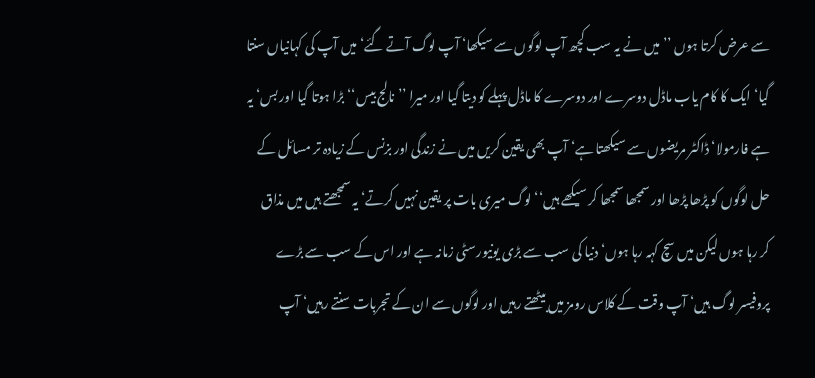سے عرض کرتا ہوں ’’میں نے یہ سب کچھ آپ لوگوں سے سیکھا‘ آپ لوگ آتے گئے‘ میں آپ کی کہانیاں سنتا گیا‘ ایک کا کام یاب ماڈل دوسرے اور دوسرے کا ماڈل پہلے کو دیتا گیا اور میرا ’’نالج بیس‘‘ بڑا ہوتا گیا اور بس‘ یہ ہے فارمولا‘ ڈاکٹر مریضوں سے سیکھتا ہے‘ آپ بھی یقین کریں میں نے زندگی اور بزنس کے زیادہ تر مسائل کے حل لوگوں کو پڑھا پڑھا اور سمجھا سمجھا کر سیکھے ہیں‘‘ لوگ میری بات پر یقین نہیں کرتے‘ یہ سمجھتے ہیں میں مذاق کر رہا ہوں لیکن میں سچ کہہ رہا ہوں‘ دنیا کی سب سے بڑی یونیورسٹی زمانہ ہے اور اس کے سب سے بڑے پروفیسر لوگ ہیں‘ آپ وقت کے کلاس رومز میں بیٹھتے رہیں اور لوگوں سے ان کے تجربات سنتے رہیں‘ آپ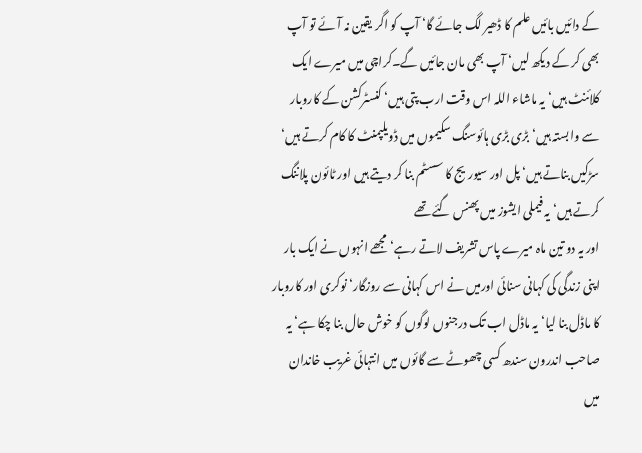کے دائیں بائیں علم کا ڈھیر لگ جائے گا‘ آپ کو اگر یقین نہ آئے تو آپ بھی کر کے دیکھ لیں‘ آپ بھی مان جائیں گے۔کراچی میں میرے ایک کلائنٹ ہیں‘ یہ ماشاء اللہ اس وقت ارب پتی ہیں‘ کنسٹرکشن کے کاروبار سے وابستہ ہیں‘ بڑی بڑی ہائوسنگ سکیموں میں ڈویلپمنٹ کا کام کرتے ہیں‘ سڑکیں بناتے ہیں‘ پل اور سیوریج کا سسٹم بنا کر دیتے ہیں اور ٹائون پلاننگ کرتے ہیں‘ یہ فیملی ایشوز میں پھنس گئے تھے
اور یہ دو تین ماہ میرے پاس تشریف لاتے رہے‘ مجھے انہوں نے ایک بار اپنی زندگی کی کہانی سنائی اورمیں نے اس کہانی سے روزگار‘ نوکری اور کاروبار کا ماڈل بنا لیا‘ یہ ماڈل اب تک درجنوں لوگوں کو خوش حال بنا چکا ہے‘ یہ صاحب اندرون سندھ کسی چھوٹے سے گائوں میں انتہائی غریب خاندان میں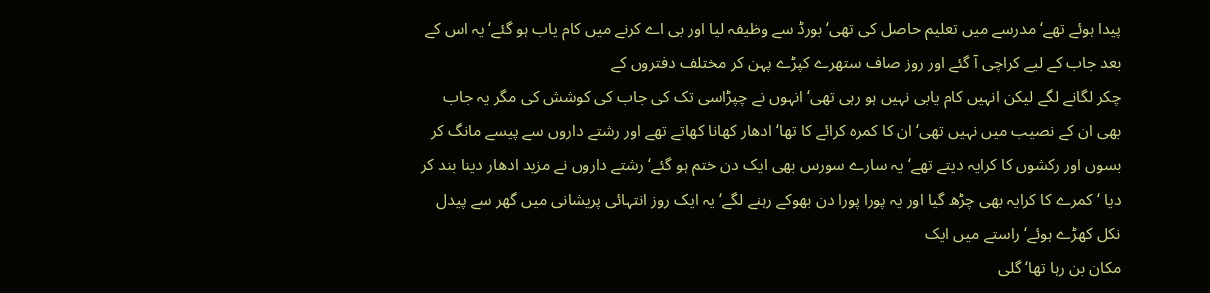پیدا ہوئے تھے‘ مدرسے میں تعلیم حاصل کی تھی‘ بورڈ سے وظیفہ لیا اور بی اے کرنے میں کام یاب ہو گئے‘ یہ اس کے بعد جاب کے لیے کراچی آ گئے اور روز صاف ستھرے کپڑے پہن کر مختلف دفتروں کے
چکر لگانے لگے لیکن انہیں کام یابی نہیں ہو رہی تھی‘ انہوں نے چپڑاسی تک کی جاب کی کوشش کی مگر یہ جاب بھی ان کے نصیب میں نہیں تھی‘ ان کا کمرہ کرائے کا تھا‘ ادھار کھانا کھاتے تھے اور رشتے داروں سے پیسے مانگ کر بسوں اور رکشوں کا کرایہ دیتے تھے‘ یہ سارے سورس بھی ایک دن ختم ہو گئے‘ رشتے داروں نے مزید ادھار دینا بند کر دیا ‘ کمرے کا کرایہ بھی چڑھ گیا اور یہ پورا پورا دن بھوکے رہنے لگے‘ یہ ایک روز انتہائی پریشانی میں گھر سے پیدل نکل کھڑے ہوئے‘ راستے میں ایک
مکان بن رہا تھا‘ گلی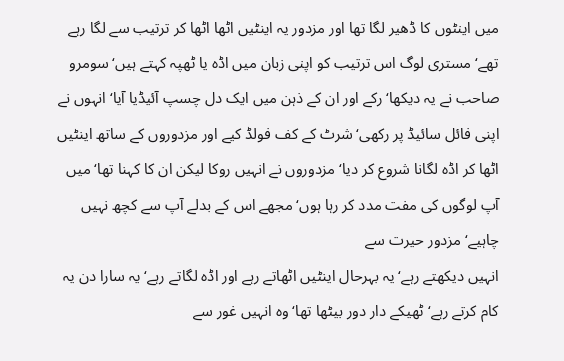میں اینٹوں کا ڈھیر لگا تھا اور مزدور یہ اینٹیں اٹھا اٹھا کر ترتیب سے لگا رہے تھے‘ مستری لوگ اس ترتیب کو اپنی زبان میں اڈہ یا ٹھپہ کہتے ہیں‘ سومرو صاحب نے یہ دیکھا‘ رکے اور ان کے ذہن میں ایک دل چسپ آئیڈیا آیا‘ انہوں نے اپنی فائل سائیڈ پر رکھی‘ شرٹ کے کف فولڈ کیے اور مزدوروں کے ساتھ اینٹیں اٹھا کر اڈہ لگانا شروع کر دیا‘ مزدوروں نے انہیں روکا لیکن ان کا کہنا تھا‘ میں آپ لوگوں کی مفت مدد کر رہا ہوں‘ مجھے اس کے بدلے آپ سے کچھ نہیں چاہیے‘ مزدور حیرت سے
انہیں دیکھتے رہے‘ یہ بہرحال اینٹیں اٹھاتے رہے اور اڈہ لگاتے رہے‘ یہ سارا دن یہ کام کرتے رہے‘ ٹھیکے دار دور بیٹھا تھا‘ وہ انہیں غور سے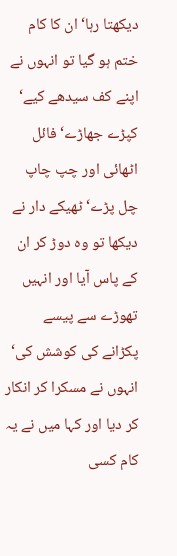دیکھتا رہا‘ ان کا کام ختم ہو گیا تو انہوں نے اپنے کف سیدھے کیے‘ کپڑے جھاڑے‘ فائل اٹھائی اور چپ چاپ چل پڑے‘ ٹھیکے دار نے دیکھا تو وہ دوڑ کر ان کے پاس آیا اور انہیں تھوڑے سے پیسے پکڑانے کی کوشش کی‘ انہوں نے مسکرا کر انکار کر دیا اور کہا میں نے یہ کام کسی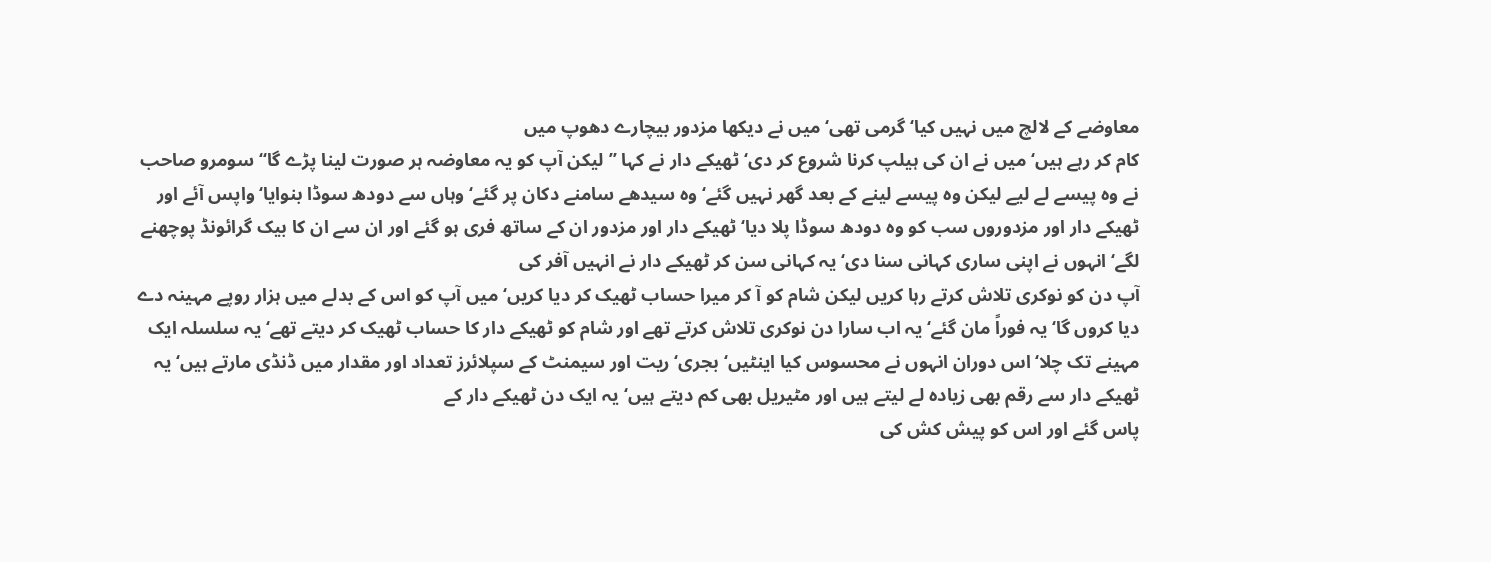معاوضے کے لالچ میں نہیں کیا‘ گرمی تھی‘ میں نے دیکھا مزدور بیچارے دھوپ میں
کام کر رہے ہیں‘ میں نے ان کی ہیلپ کرنا شروع کر دی‘ ٹھیکے دار نے کہا ’’لیکن آپ کو یہ معاوضہ ہر صورت لینا پڑے گا‘‘ سومرو صاحب نے وہ پیسے لے لیے لیکن وہ پیسے لینے کے بعد گھر نہیں گئے‘ وہ سیدھے سامنے دکان پر گئے‘وہاں سے دودھ سوڈا بنوایا‘ واپس آئے اور ٹھیکے دار اور مزدوروں سب کو وہ دودھ سوڈا پلا دیا‘ ٹھیکے دار اور مزدور ان کے ساتھ فری ہو گئے اور ان سے ان کا بیک گرائونڈ پوچھنے لگے‘ انہوں نے اپنی ساری کہانی سنا دی‘ یہ کہانی سن کر ٹھیکے دار نے انہیں آفر کی
آپ دن کو نوکری تلاش کرتے رہا کریں لیکن شام کو آ کر میرا حساب ٹھیک کر دیا کریں‘میں آپ کو اس کے بدلے میں ہزار روپے مہینہ دے دیا کروں گا‘ یہ فوراً مان گئے‘ یہ اب سارا دن نوکری تلاش کرتے تھے اور شام کو ٹھیکے دار کا حساب ٹھیک کر دیتے تھے‘ یہ سلسلہ ایک مہینے تک چلا‘ اس دوران انہوں نے محسوس کیا اینٹیں‘ بجری‘ ریت اور سیمنٹ کے سپلائرز تعداد اور مقدار میں ڈنڈی مارتے ہیں‘ یہ ٹھیکے دار سے رقم بھی زیادہ لے لیتے ہیں اور مٹیریل بھی کم دیتے ہیں‘ یہ ایک دن ٹھیکے دار کے
پاس گئے اور اس کو پیش کش کی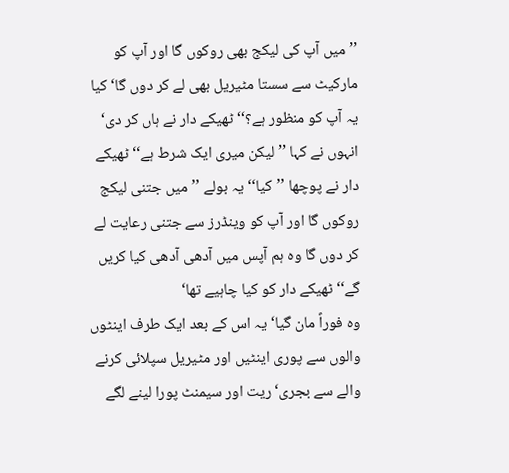’’میں آپ کی لیکج بھی روکوں گا اور آپ کو مارکیٹ سے سستا مٹیریل بھی لے کر دوں گا‘کیا یہ آپ کو منظور ہے؟‘‘ ٹھیکے دار نے ہاں کر دی‘ انہوں نے کہا ’’لیکن میری ایک شرط ہے‘‘ ٹھیکے دار نے پوچھا ’’کیا‘‘ یہ بولے ’’میں جتنی لیکج روکوں گا اور آپ کو وینڈرز سے جتنی رعایت لے کر دوں گا وہ ہم آپس میں آدھی آدھی کیا کریں گے‘‘ ٹھیکے دار کو کیا چاہیے تھا‘
وہ فوراً مان گیا‘ یہ اس کے بعد ایک طرف اینٹوں والوں سے پوری اینٹیں اور مٹیریل سپلائی کرنے والے سے بجری‘ ریت اور سیمنٹ پورا لینے لگے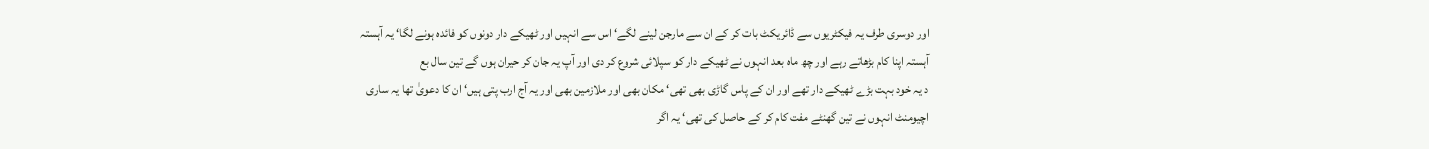اور دوسری طرف یہ فیکٹریوں سے ڈائریکٹ بات کر کے ان سے مارجن لینے لگے‘ اس سے انہیں اور ٹھیکے دار دونوں کو فائدہ ہونے لگا‘ یہ آہستہ آہستہ اپنا کام بڑھاتے رہے اور چھ ماہ بعد انہوں نے ٹھیکے دار کو سپلائی شروع کر دی اور آپ یہ جان کر حیران ہوں گے تین سال بع
د یہ خود بہت بڑے ٹھیکے دار تھے اور ان کے پاس گاڑی بھی تھی‘ مکان بھی اور ملازمین بھی اور یہ آج ارب پتی ہیں‘ ان کا دعویٰ تھا یہ ساری اچیومنٹ انہوں نے تین گھنٹے مفت کام کر کے حاصل کی تھی‘ یہ اگر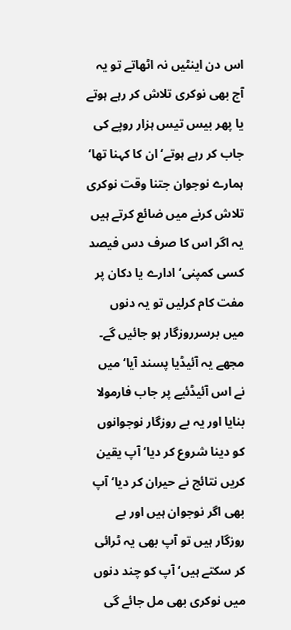اس دن اینٹیں نہ اٹھاتے تو یہ آج بھی نوکری تلاش کر رہے ہوتے یا پھر بیس تیس ہزار روپے کی جاب کر رہے ہوتے‘ ان کا کہنا تھا‘ ہمارے نوجوان جتنا وقت نوکری تلاش کرنے میں ضائع کرتے ہیں یہ اگر اس کا صرف دس فیصد کسی کمپنی‘ ادارے یا دکان پر مفت کام کرلیں تو یہ دنوں میں برسرروزگار ہو جائیں گے۔
مجھے یہ آئیڈیا پسند آیا‘ میں نے اس آئیڈئیے پر جاب فارمولا بنایا اور یہ بے روزگار نوجوانوں کو دینا شروع کر دیا‘ آپ یقین کریں نتائج نے حیران کر دیا‘ آپ بھی اگر نوجوان ہیں اور بے روزگار ہیں تو آپ بھی یہ ٹرائی کر سکتے ہیں‘ آپ کو چند دنوں میں نوکری بھی مل جائے گی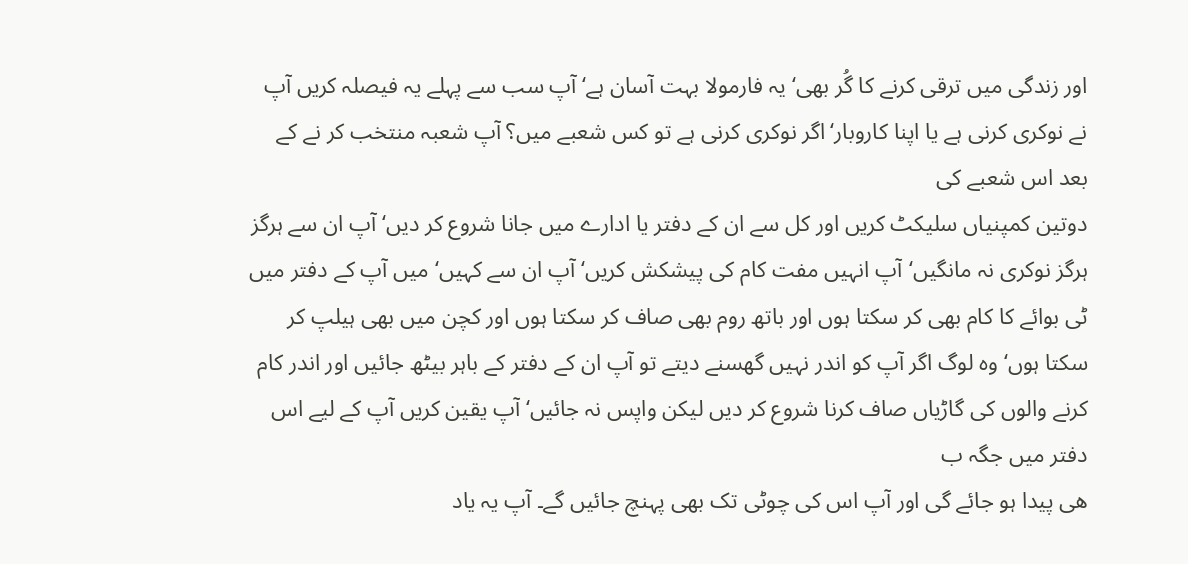اور زندگی میں ترقی کرنے کا گُر بھی‘یہ فارمولا بہت آسان ہے‘ آپ سب سے پہلے یہ فیصلہ کریں آپ نے نوکری کرنی ہے یا اپنا کاروبار‘اگر نوکری کرنی ہے تو کس شعبے میں؟ آپ شعبہ منتخب کر نے کے بعد اس شعبے کی
دوتین کمپنیاں سلیکٹ کریں اور کل سے ان کے دفتر یا ادارے میں جانا شروع کر دیں‘ آپ ان سے ہرگز ہرگز نوکری نہ مانگیں‘آپ انہیں مفت کام کی پیشکش کریں‘ آپ ان سے کہیں‘ میں آپ کے دفتر میں ٹی بوائے کا کام بھی کر سکتا ہوں اور باتھ روم بھی صاف کر سکتا ہوں اور کچن میں بھی ہیلپ کر سکتا ہوں‘ وہ لوگ اگر آپ کو اندر نہیں گھسنے دیتے تو آپ ان کے دفتر کے باہر بیٹھ جائیں اور اندر کام کرنے والوں کی گاڑیاں صاف کرنا شروع کر دیں لیکن واپس نہ جائیں‘ آپ یقین کریں آپ کے لیے اس دفتر میں جگہ ب
ھی پیدا ہو جائے گی اور آپ اس کی چوٹی تک بھی پہنچ جائیں گے۔ آپ یہ یاد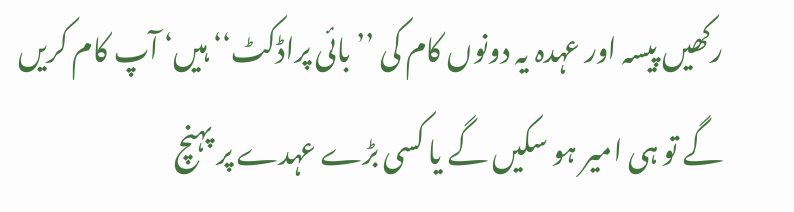رکھیں پیسہ اور عہدہ یہ دونوں کام کی ’’بائی پراڈکٹ‘‘ ہیں‘ آپ کام کریں گے تو ہی امیر ہو سکیں گے یا کسی بڑے عہدے پر پہنچ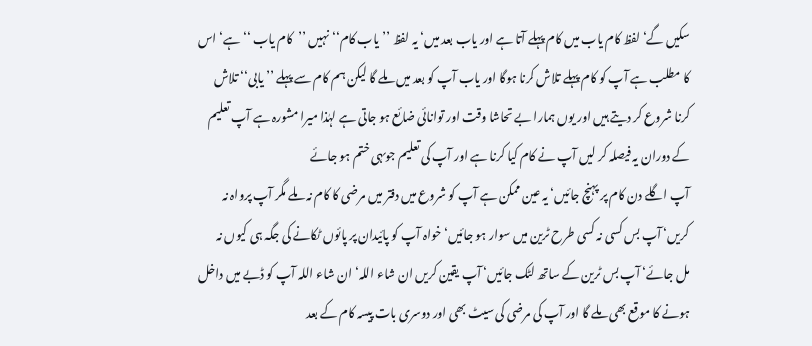سکیں گے‘ لفظ کام یاب میں کام پہلے آتا ہے اور یاب بعد میں‘ یہ لفظ ’’یاب کام‘‘ نہیں ’’کام یاب ‘‘ ہے‘ اس کا مطلب ہے آپ کو کام پہلے تلاش کرنا ہوگا اور یاب آپ کو بعد میں ملے گا لیکن ہم کام سے پہلے ’’یابی‘‘ تلاش کرنا شروع کر دیتے ہیں اور یوں ہمارا بے تحاشا وقت اور توانائی ضائع ہو جاتی ہے لہٰذا میرا مشورہ ہے آپ تعلیم کے دوران یہ فیصلہ کر لیں آپ نے کام کیا کرنا ہے اور آپ کی تعلیم جوںہی ختم ہو جائے
آپ اگلے دن کام پر پہنچ جائیں‘ یہ عین ممکن ہے آپ کو شروع میں دفتر میں مرضی کا کام نہ ملے مگر آپ پرواہ نہ کریں‘ آپ بس کسی نہ کسی طرح ٹرین میں سوار ہو جائیں‘ خواہ آپ کو پائیدان پر پائوں ٹکانے کی جگہ ہی کیوں نہ مل جائے‘ آپ بس ٹرین کے ساتھ لٹک جائیں‘ آپ یقین کریں ان شاء اللہ‘ ان شاء اللہ آپ کو ڈبے میں داخل ہونے کا موقع بھی ملے گا اور آپ کی مرضی کی سیٹ بھی اور دوسری بات پیسہ کام کے بعد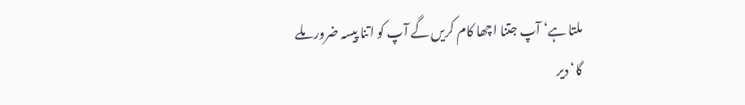ملتا ہے‘ آپ جتنا اچھا کام کریں گے آپ کو اتنا پیسہ ضرور ملے گا‘ دیر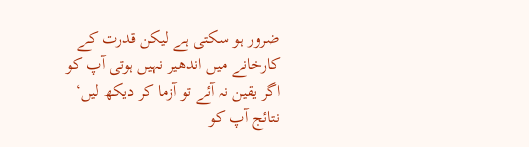ضرور ہو سکتی ہے لیکن قدرت کے کارخانے میں اندھیر نہیں ہوتی آپ کو اگر یقین نہ آئے تو آزما کر دیکھ لیں‘ نتائج آپ کو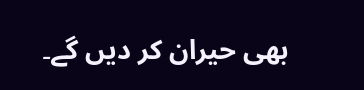بھی حیران کر دیں گے۔